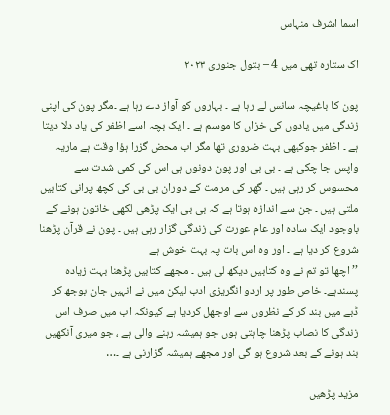اسما اشرف منہاس

اک ستارہ تھی میں 4 – بتول جنوری ۲۰۲۳

پون کا باغیچہ سانس لے رہا ہے ۔ بہاروں کو آواز دے رہا ہے ۔مگر پون کی اپنی زندگی میں یادوں کی خزاں کا موسم ہے ۔ ایک بچہ اسے اظفر کی یاد دلا دیتا ہے ۔ اظفر جوکبھی بہت ضروری تھا مگر اب محض گزرا ہؤا وقت ہے ماریہ واپس جا چکی ہے ۔ بی بی اور پون دونوں ہی اس کی کمی شدت سے محسوس کر رہی ہیں ۔ گھر کی مرمت کے دوران بی بی کی کچھ پرانی کتابیں ملتی ہیں ۔ جن سے اندازہ ہوتا ہے کہ بی بی ایک پڑھی لکھی خاتون ہونے کے باوجود ایک سادہ اور عام عورت کی زندگی گزار رہی ہیں ۔ پون نے قرآن پڑھنا شروع کر دیا ہے ۔ اور وہ اس بات پہ بہت خوش ہے
’’ اچھا تو تم نے وہ کتابیں دیکھ لی ہیں ۔ مجھے کتابیں پڑھنا بہت زیادہ پسندہے۔ خاص طور پر اردو انگریزی ادب لیکن میں نے انہیں جان بوجھ کر ڈبے میں بند کر کے نظروں سے اوجھل کردیا ہے کیونکہ اب میں صرف اس زندگی کا نصاب پڑھنا چاہتی ہوں جو ہمیشہ رہنے والی ہے ، جو میری آنکھیں بند ہونے کے بعد شروع ہو گی اور مجھے ہمیشہ گزارنی ہے ۔…

مزید پڑھیں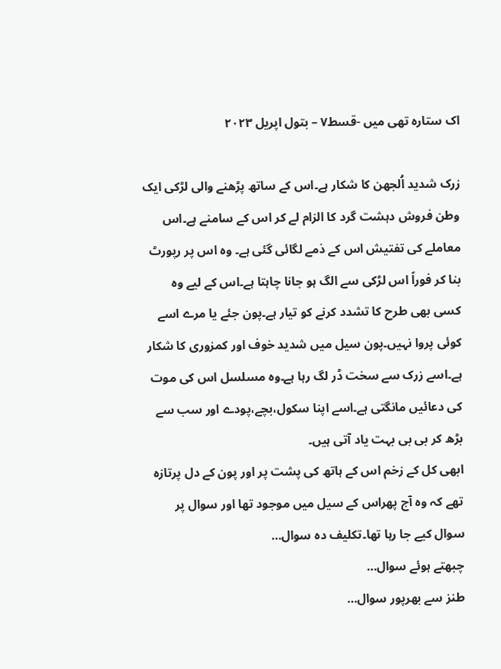اک ستارہ تھی میں -قسط۷ – بتول اپریل ۲۰۲۳

زرک شدید اُلجھن کا شکار ہے۔اس کے ساتھ پڑھنے والی لڑکی ایک وطن فروش دہشت گرد کا الزام لے کر اس کے سامنے ہے۔اس معاملے کی تفتیش اس کے ذمے لگائی گئی ہے۔ وہ اس پر رپورٹ بنا کر فوراً اس لڑکی سے الگ ہو جانا چاہتا ہے۔اس کے لیے وہ کسی بھی طرح کا تشدد کرنے کو تیار ہے۔پون جئے یا مرے اسے کوئی پروا نہیں۔پون سیل میں شدید خوف اور کمزوری کا شکار ہے۔اسے زرک سے سخت ڈر لگ رہا ہے۔وہ مسلسل اس کی موت کی دعائیں مانگتی ہے۔اسے اپنا سکول،بچے،پودے اور سب سے بڑھ کر بی بی بہت یاد آتی ہیں۔
ابھی کل کے زخم اس کے ہاتھ کی پشت پر اور پون کے دل پرتازہ تھے کہ وہ آج پھراس کے سیل میں موجود تھا اور سوال پر سوال کیے جا رہا تھا۔تکلیف دہ سوال…
چبھتے ہوئے سوال…
طنز سے بھرپور سوال…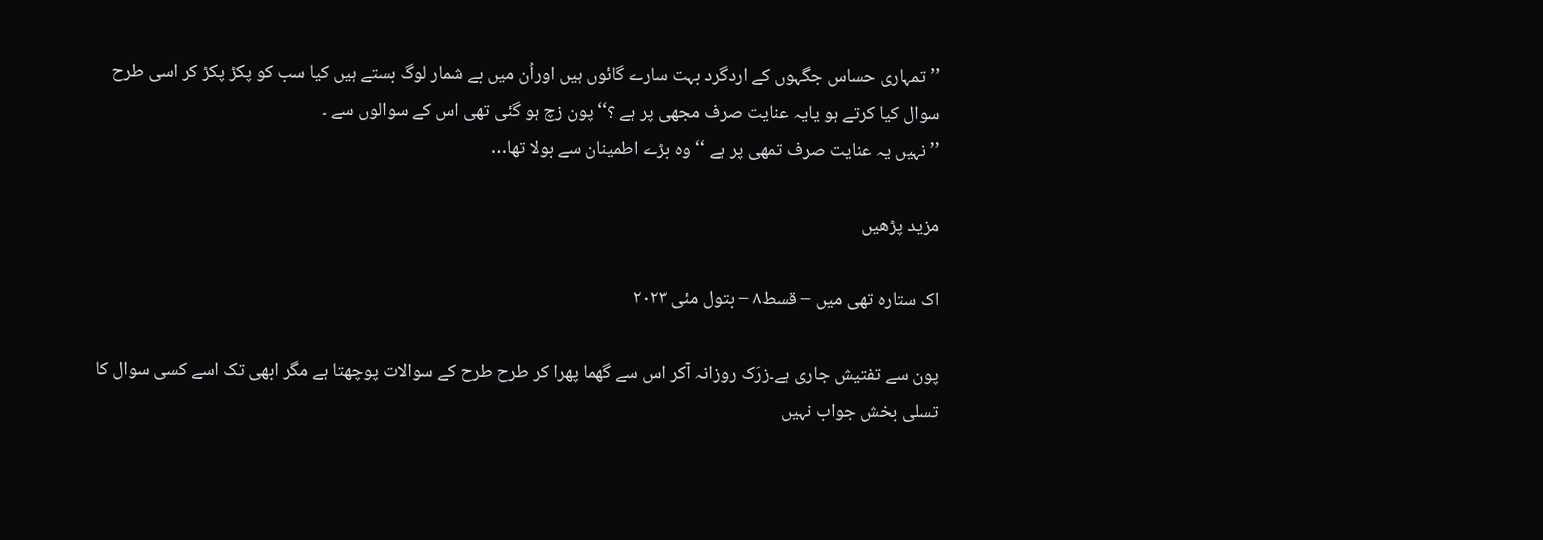’’تمہاری حساس جگہوں کے اردگرد بہت سارے گائوں ہیں اوراُن میں بے شمار لوگ بستے ہیں کیا سب کو پکڑ پکڑ کر اسی طرح سوال کیا کرتے ہو یایہ عنایت صرف مجھی پر ہے ؟‘‘پون زچ ہو گئی تھی اس کے سوالوں سے ۔
’’ نہیں یہ عنایت صرف تمھی پر ہے ‘‘ وہ بڑے اطمینان سے بولا تھا…

مزید پڑھیں

اک ستارہ تھی میں – قسط۸ – بتول مئی ۲۰۲۳

پون سے تفتیش جاری ہے۔زرَک روزانہ آکر اس سے گھما پھرا کر طرح طرح کے سوالات پوچھتا ہے مگر ابھی تک اسے کسی سوال کا تسلی بخش جواب نہیں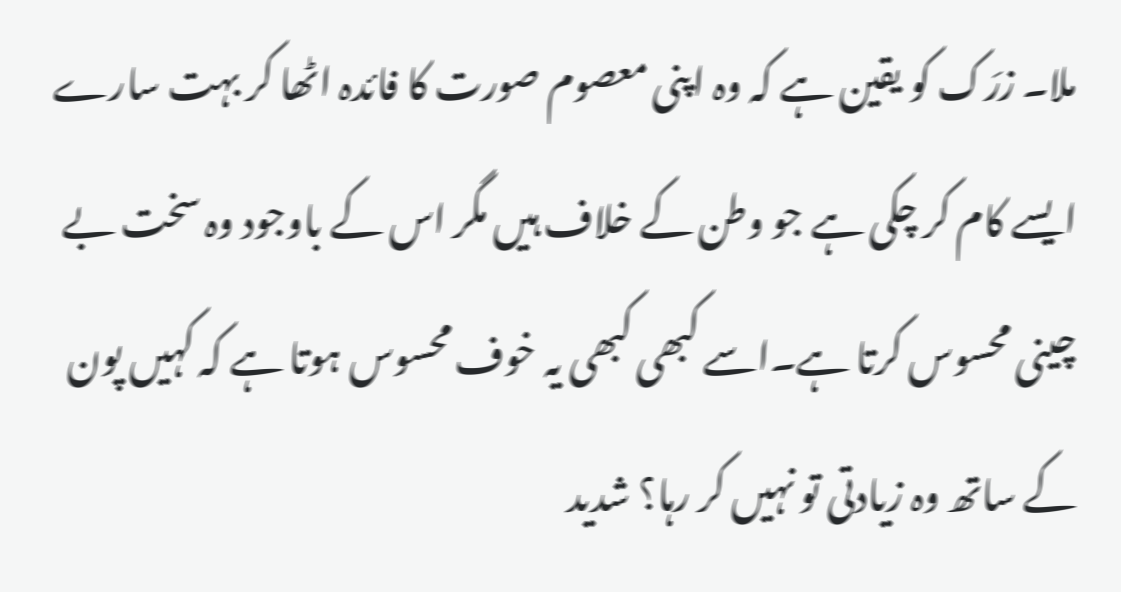ملا۔ زرَک کو یقین ہے کہ وہ اپنی معصوم صورت کا فائدہ اٹھا کر بہت سارے ایسے کام کر چکی ہے جو وطن کے خلاف ہیں مگر اس کے باوجود وہ سخت بے چینی محسوس کرتا ہے۔اسے کبھی کبھی یہ خوف محسوس ہوتا ہے کہ کہیں پون کے ساتھ وہ زیادتی تو نہیں کر رہا؟ شدید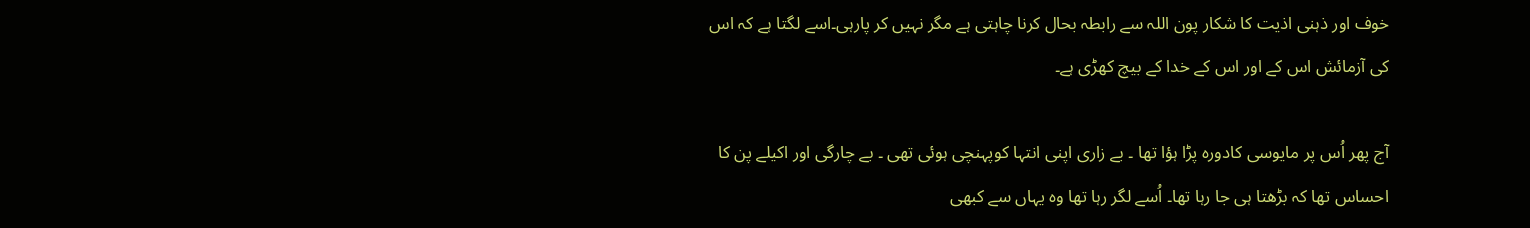خوف اور ذہنی اذیت کا شکار پون اللہ سے رابطہ بحال کرنا چاہتی ہے مگر نہیں کر پارہی۔اسے لگتا ہے کہ اس کی آزمائش اس کے اور اس کے خدا کے بیچ کھڑی ہے۔

آج پھر اُس پر مایوسی کادورہ پڑا ہؤا تھا ۔ بے زاری اپنی انتہا کوپہنچی ہوئی تھی ۔ بے چارگی اور اکیلے پن کا احساس تھا کہ بڑھتا ہی جا رہا تھا۔ اُسے لگر رہا تھا وہ یہاں سے کبھی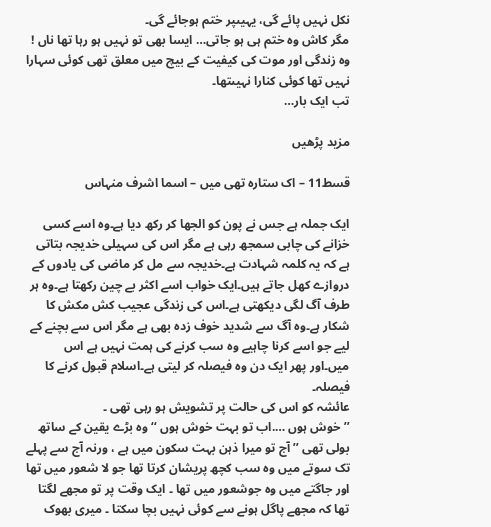نکل نہیں پائے گی، یہیںپر ختم ہوجائے گی۔
مگر کاش وہ ختم ہی ہو جاتی… ایسا بھی تو نہیں ہو رہا تھا ناں !
وہ زندگی اور موت کی کیفیت کے بیچ میں معلق تھی کوئی سہارا نہیں تھا کوئی کنارا نہیںتھا۔
تب ایک بار…

مزید پڑھیں

قسط11 – اک ستارہ تھی میں – اسما اشرف منہاس

ایک جملہ ہے جس نے پون کو الجھا کر رکھ دیا ہے۔وہ اسے کسی خزانے کی چابی سمجھ رہی ہے مگر اس کی سہیلی خدیجہ بتاتی ہے کہ یہ کلمہ شہادت ہے۔خدیجہ سے مل کر ماضی کی یادوں کے دروازے کھل جاتے ہیں۔ایک خواب اسے اکثر بے چین رکھتا ہے۔وہ ہر طرف آگ لگی دیکھتی ہے۔اس کی زندگی عجیب کش مکش کا شکار ہے۔وہ آگ سے شدید خوف زدہ بھی ہے مگر اس سے بچنے کے لیے جو اسے کرنا چاہیے وہ سب کرنے کی ہمت نہیں ہے اس میں۔اور پھر ایک دن وہ فیصلہ کر لیتی ہے۔اسلام قبول کرنے کا فیصلہ۔
عائشہ کو اس کی حالت پر تشویش ہو رہی تھی ۔
’’ خوش ہوں ….اب تو بہت خوش ہوں ‘‘ وہ بڑے یقین کے ساتھ بولی تھی ’’ آج تو میرا ذہن بہت سکون میں ہے ، ورنہ آج سے پہلے تک سوتے میں وہ سب کچھ پریشان کرتا تھا جو لا شعور میں تھا اور جاگتے میں وہ جوشعور میں تھا ۔ ایک وقت پر تو مجھے لگتا تھا کہ مجھے پاگل ہونے سے کوئی نہیں بچا سکتا ۔ میری بھوک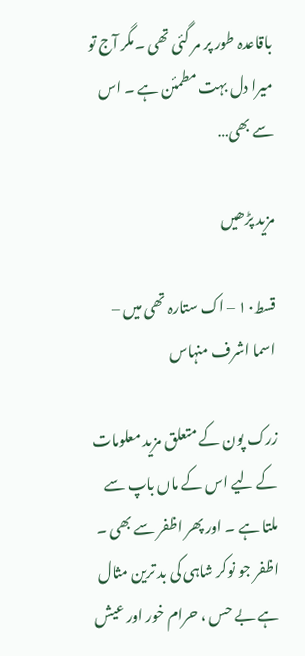باقاعدہ طور پر مر گئی تھی ۔مگر آج تو میرا دل بہت مطمئن ہے ۔ اس سے بھی…

مزید پڑھیں

قسط۱۰ – اک ستارہ تھی میں – اسما اشرف منہاس

زرک پون کے متعلق مزید معلومات کے لیے اس کے ماں باپ سے ملتا ہے ۔ اور پھر اظفر سے بھی ۔ اظفر جو نوکر شاہی کی بد ترین مثال ہے بے حس ، حرام خور اور عیش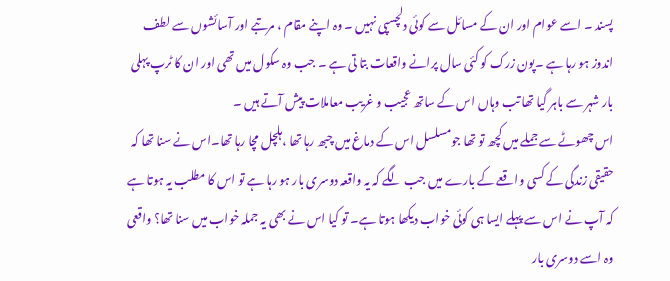پسند ۔ اسے عوام اور ان کے مسائل سے کوئی دلچسپی نہیں ۔ وہ اپنے مقام ، مرتبے اور آسائشوں سے لطف اندوز ہو رہا ہے ۔پون زرک کو کئی سال پرانے واقعات بتا تی ہے ۔ جب وہ سکول میں تھی اور ان کا ٹرپ پہلی بار شہر سے باہر گیا تھا تب وہاں اس کے ساتھ عجیب و غریب معاملات پیش آتے ہیں ۔
اس چھوٹے سے جملے میں کچھ تو تھا جومسلسل اس کے دماغ میں چبھ رہا تھا ،ہلچل مچا رہا تھا۔اس نے سنا تھا کہ حقیقی زندگی کے کسی واقعے کے بارے میں جب لگے کہ یہ واقعہ دوسری بار ہو رہا ہے تو اس کا مطلب یہ ہوتا ہے کہ آپ نے اس سے پہلے ایسا ہی کوئی خواب دیکھا ہوتا ہے۔ تو کیا اس نے بھی یہ جملہ خواب میں سنا تھا؟ واقعی وہ اسے دوسری بار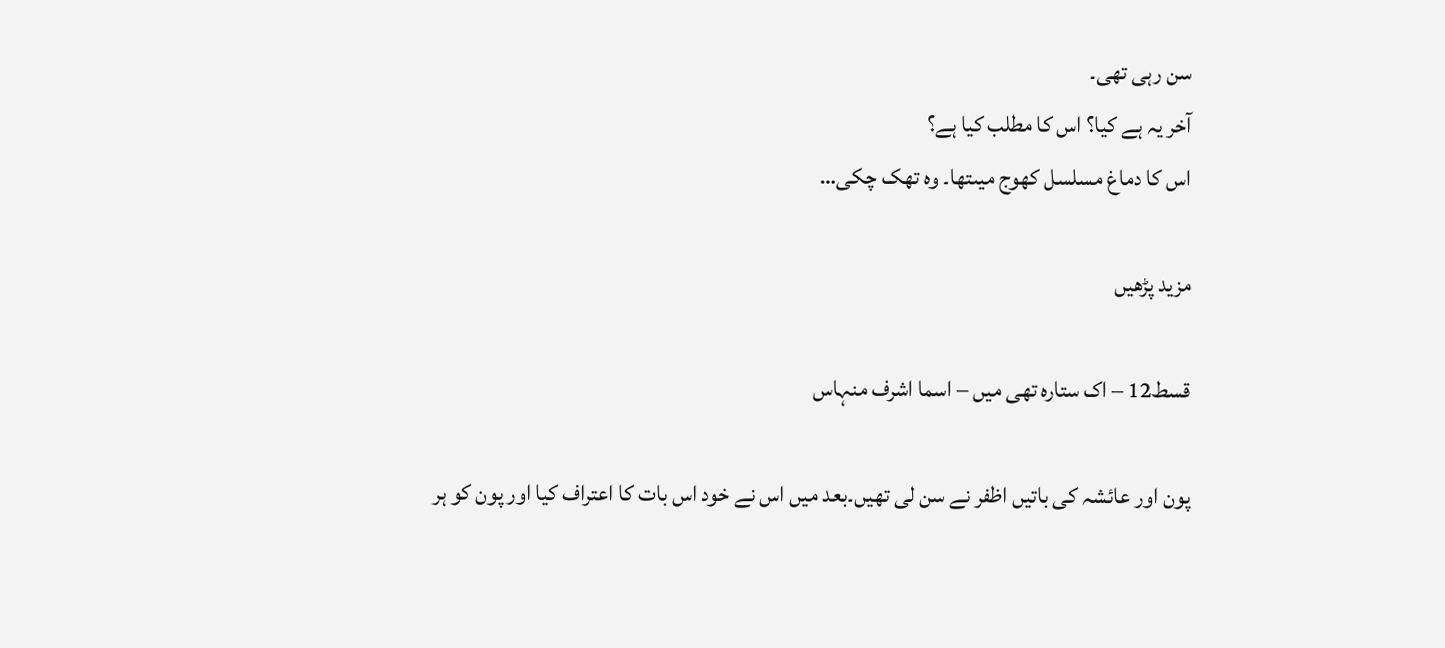سن رہی تھی۔
آخر یہ ہے کیا؟ اس کا مطلب کیا ہے؟
اس کا دماغ مسلسل کھوج میںتھا۔ وہ تھک چکی…

مزید پڑھیں

قسط12 – اک ستارہ تھی میں – اسما اشرف منہاس

پون اور عائشہ کی باتیں اظفر نے سن لی تھیں۔بعد میں اس نے خود اس بات کا اعتراف کیا اور پون کو ہر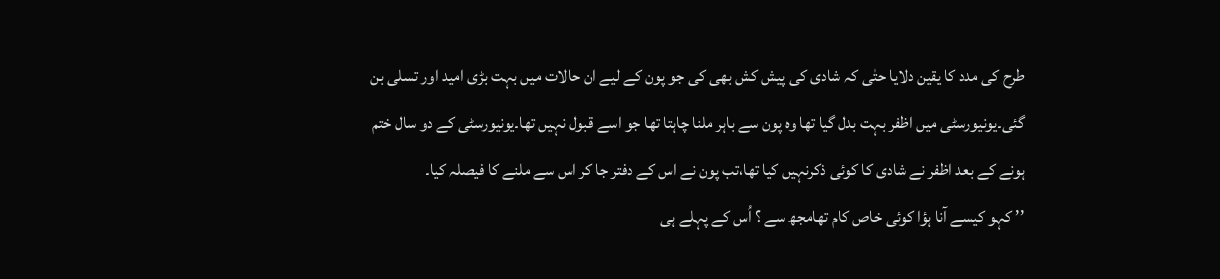طرح کی مدد کا یقین دلایا حتٰی کہ شادی کی پیش کش بھی کی جو پون کے لیے ان حالات میں بہت بڑی امید اور تسلی بن گئی۔یونیورسٹی میں اظفر بہت بدل گیا تھا وہ پون سے باہر ملنا چاہتا تھا جو اسے قبول نہیں تھا۔یونیورسٹی کے دو سال ختم ہونے کے بعد اظفر نے شادی کا کوئی ذکرنہیں کیا تھا،تب پون نے اس کے دفتر جا کر اس سے ملنے کا فیصلہ کیا۔
’’ کہو کیسے آنا ہؤا کوئی خاص کام تھامجھ سے ؟ اُس کے پہلے ہی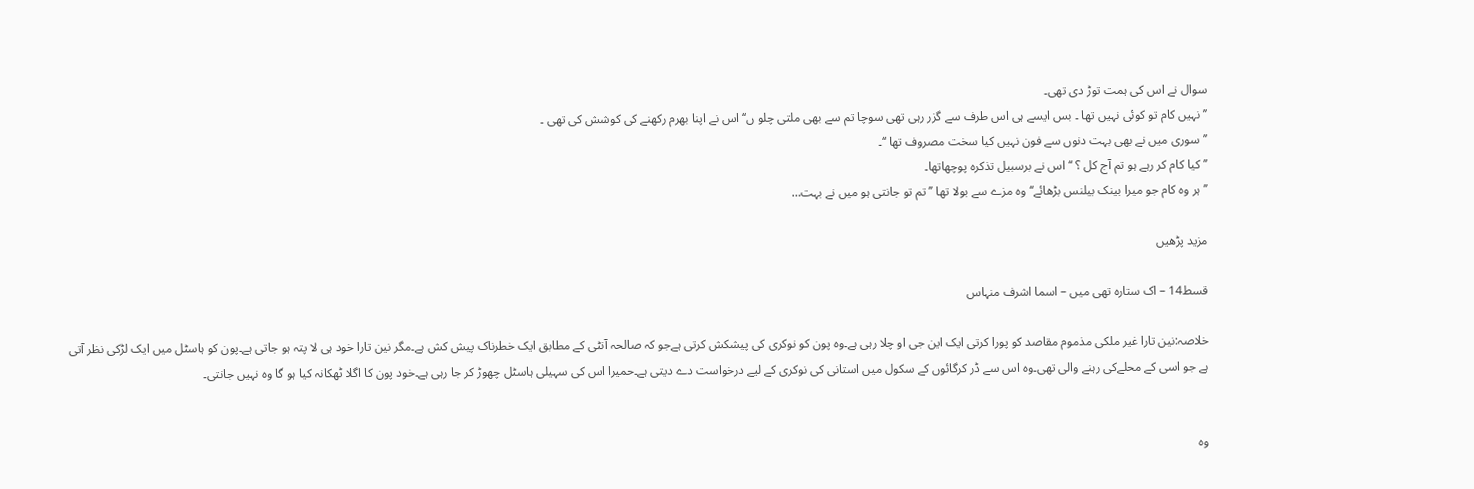سوال نے اس کی ہمت توڑ دی تھی۔
’’ نہیں کام تو کوئی نہیں تھا ۔ بس ایسے ہی اس طرف سے گزر رہی تھی سوچا تم سے بھی ملتی چلو ں‘‘ اس نے اپنا بھرم رکھنے کی کوشش کی تھی ۔
’’ سوری میں نے بھی بہت دنوں سے فون نہیں کیا سخت مصروف تھا ‘‘۔
’’ کیا کام کر رہے ہو تم آج کل ؟ ‘‘اس نے برسبیل تذکرہ پوچھاتھا۔
’’ ہر وہ کام جو میرا بینک بیلنس بڑھائے‘‘ وہ مزے سے بولا تھا ’’تم تو جانتی ہو میں نے بہت…

مزید پڑھیں

قسط14 – اک ستارہ تھی میں – اسما اشرف منہاس

خلاصہ:نین تارا غیر ملکی مذموم مقاصد کو پورا کرتی ایک این جی او چلا رہی ہے۔وہ پون کو نوکری کی پیشکش کرتی ہےجو کہ صالحہ آنٹی کے مطابق ایک خطرناک پیش کش ہے۔مگر نین تارا خود ہی لا پتہ ہو جاتی ہے۔پون کو ہاسٹل میں ایک لڑکی نظر آتی ہے جو اسی کے محلےکی رہنے والی تھی۔وہ اس سے ڈر کرگائوں کے سکول میں استانی کی نوکری کے لیے درخواست دے دیتی ہے۔حمیرا اس کی سہیلی ہاسٹل چھوڑ کر جا رہی ہے۔خود پون کا اگلا ٹھکانہ کیا ہو گا وہ نہیں جانتی۔


وہ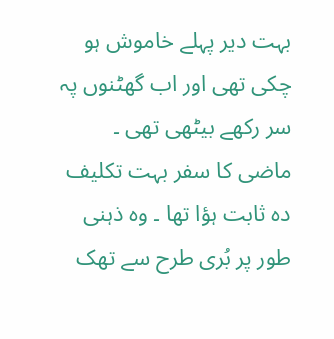بہت دیر پہلے خاموش ہو چکی تھی اور اب گھٹنوں پہ سر رکھے بیٹھی تھی ۔ ماضی کا سفر بہت تکلیف دہ ثابت ہؤا تھا ۔ وہ ذہنی طور پر بُری طرح سے تھک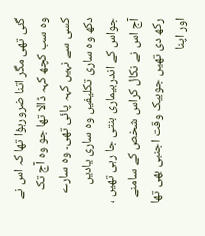گئی تھی مگر اتنا ضرورہؤا تھا کہ اس نے وہ سب کچھ کہہ ڈالا تھا جو وہ آج تک کسی سے نہیں کہہ پائی تھی۔ وہ سارے دکھ وہ ساری تکلیفیں وہ ساری یادیں جواس کے اندربیماری بنتی جا رہی تھیں ، آج اس نے نکال کراس شخص کے سامنے رکھ دی تھیں جوبیک وقت اجنبی بھی تھا اور اپنا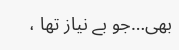بھی…جو بے نیاز تھا ،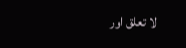لا تعلق اور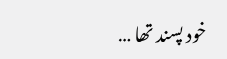خود پسند تھا …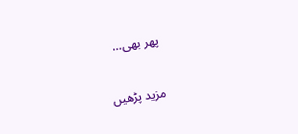پھر بھی…

مزید پڑھیں